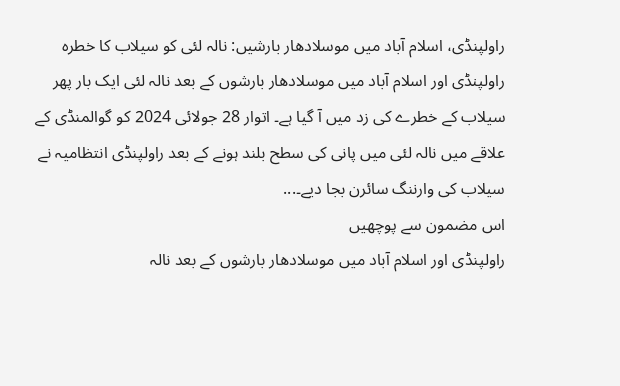راولپنڈی، اسلام آباد میں موسلادھار بارشیں: نالہ لئی کو سیلاب کا خطرہ
راولپنڈی اور اسلام آباد میں موسلادھار بارشوں کے بعد نالہ لئی ایک بار پھر سیلاب کے خطرے کی زد میں آ گیا ہے۔ اتوار 28 جولائی 2024 کو گوالمنڈی کے علاقے میں نالہ لئی میں پانی کی سطح بلند ہونے کے بعد راولپنڈی انتظامیہ نے سیلاب کی وارننگ سائرن بجا دیے۔...
اس مضمون سے پوچھیں
راولپنڈی اور اسلام آباد میں موسلادھار بارشوں کے بعد نالہ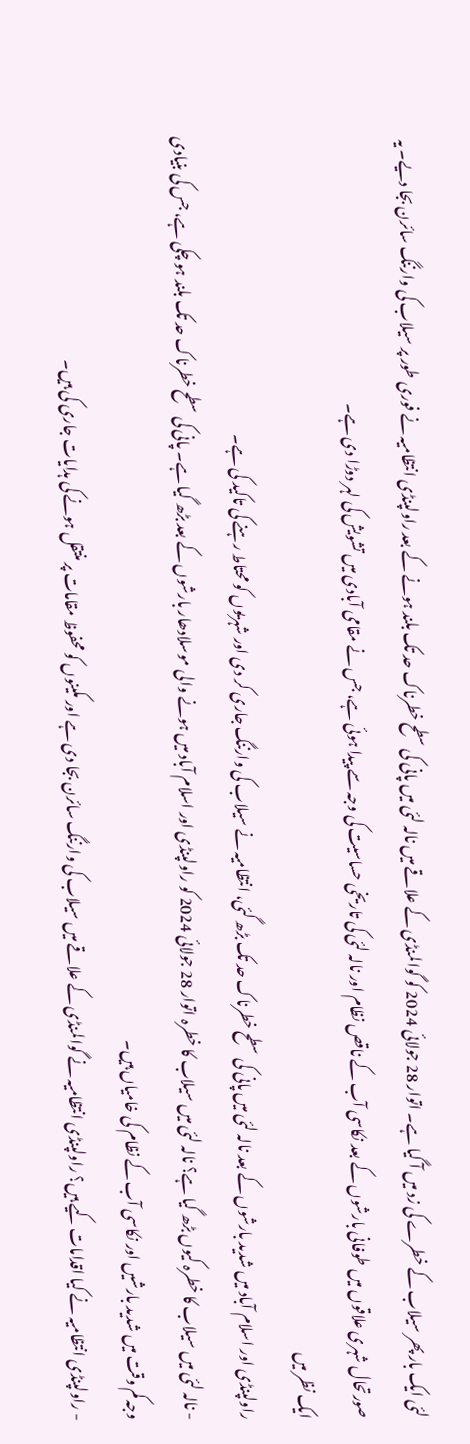لئی ایک بار پھر سیلاب کے خطرے کی زد میں آ گیا ہے۔ اتوار 28 جولائی 2024 کو گوالمنڈی کے علاقے میں نالہ لئی میں پانی کی سطح خطرناک حد تک بلند ہونے کے بعد راولپنڈی انتظامیہ نے فوری طور پر سیلاب کی وارننگ سائرن بجا دیے۔ یہ صورتحال شہری علاقوں میں طوفانی بارشوں کے بعد نکاسی آب کے ناقص نظام اور نالہ لئی کی تاریخی حساسیت کی وجہ سے پیدا ہوئی ہے، جس نے مقامی آبادی میں تشویش کی لہر دوڑا دی ہے۔
ایک نظر میں
راولپنڈی اور اسلام آباد میں شدید بارشوں کے بعد نالہ لئی میں پانی کی سطح خطرناک حد تک بڑھ گئی، انتظامیہ نے سیلاب کی وارننگ جاری کر دی اور شہریوں کو محتاط رہنے کی تاکید کی ہے۔
- نالہ لئی میں سیلاب کا خطرہ کیوں بڑھ گیا ہے؟ نالہ لئی میں سیلاب کا خطرہ اتوار 28 جولائی 2024 کو راولپنڈی اور اسلام آباد میں ہونے والی موسلادھار بارشوں کے بعد بڑھ گیا ہے۔ پانی کی سطح خطرناک حد تک بلند ہو چکی ہے، جس کی بنیادی وجہ کم وقت میں شدید بارشیں اور نکاسی آب کے نظام کی خامیاں ہیں۔
- راولپنڈی انتظامیہ نے کیا اقدامات کیے ہیں؟ راولپنڈی انتظامیہ نے گوالمنڈی کے علاقے میں سیلاب کی وارننگ سائرن بجا دی ہے اور مکینوں کو محفوظ مقامات پر منتقل ہونے کی ہدایات جاری کی ہیں۔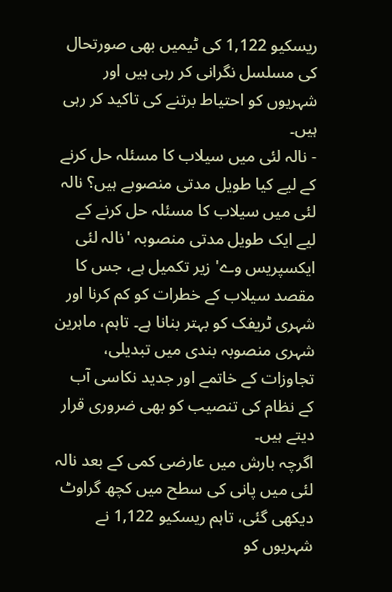ریسکیو 1,122 کی ٹیمیں بھی صورتحال کی مسلسل نگرانی کر رہی ہیں اور شہریوں کو احتیاط برتنے کی تاکید کر رہی ہیں۔
- نالہ لئی میں سیلاب کا مسئلہ حل کرنے کے لیے کیا طویل مدتی منصوبے ہیں؟ نالہ لئی میں سیلاب کا مسئلہ حل کرنے کے لیے ایک طویل مدتی منصوبہ 'نالہ لئی ایکسپریس وے' زیر تکمیل ہے، جس کا مقصد سیلاب کے خطرات کو کم کرنا اور شہری ٹریفک کو بہتر بنانا ہے۔ تاہم، ماہرین شہری منصوبہ بندی میں تبدیلی، تجاوزات کے خاتمے اور جدید نکاسی آب کے نظام کی تنصیب کو بھی ضروری قرار دیتے ہیں۔
اگرچہ بارش میں عارضی کمی کے بعد نالہ لئی میں پانی کی سطح میں کچھ گراوٹ دیکھی گئی، تاہم ریسکیو 1,122 نے شہریوں کو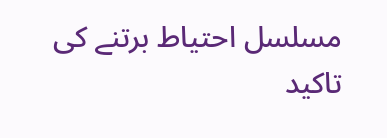مسلسل احتیاط برتنے کی تاکید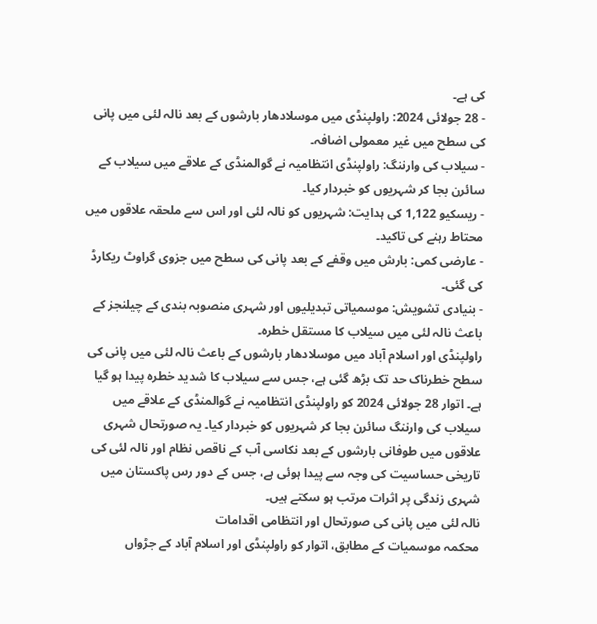کی ہے۔
- 28 جولائی 2024: راولپنڈی میں موسلادھار بارشوں کے بعد نالہ لئی میں پانی کی سطح میں غیر معمولی اضافہ۔
- سیلاب کی وارننگ: راولپنڈی انتظامیہ نے گوالمنڈی کے علاقے میں سیلاب کے سائرن بجا کر شہریوں کو خبردار کیا۔
- ریسکیو 1,122 کی ہدایت: شہریوں کو نالہ لئی اور اس سے ملحقہ علاقوں میں محتاط رہنے کی تاکید۔
- عارضی کمی: بارش میں وقفے کے بعد پانی کی سطح میں جزوی گراوٹ ریکارڈ کی گئی۔
- بنیادی تشویش: موسمیاتی تبدیلیوں اور شہری منصوبہ بندی کے چیلنجز کے باعث نالہ لئی میں سیلاب کا مستقل خطرہ۔
راولپنڈی اور اسلام آباد میں موسلادھار بارشوں کے باعث نالہ لئی میں پانی کی سطح خطرناک حد تک بڑھ گئی ہے، جس سے سیلاب کا شدید خطرہ پیدا ہو گیا ہے۔ اتوار 28 جولائی 2024 کو راولپنڈی انتظامیہ نے گوالمنڈی کے علاقے میں سیلاب کی وارننگ سائرن بجا کر شہریوں کو خبردار کیا۔ یہ صورتحال شہری علاقوں میں طوفانی بارشوں کے بعد نکاسی آب کے ناقص نظام اور نالہ لئی کی تاریخی حساسیت کی وجہ سے پیدا ہوئی ہے، جس کے دور رس پاکستان میں شہری زندگی پر اثرات مرتب ہو سکتے ہیں۔
نالہ لئی میں پانی کی صورتحال اور انتظامی اقدامات
محکمہ موسمیات کے مطابق، اتوار کو راولپنڈی اور اسلام آباد کے جڑواں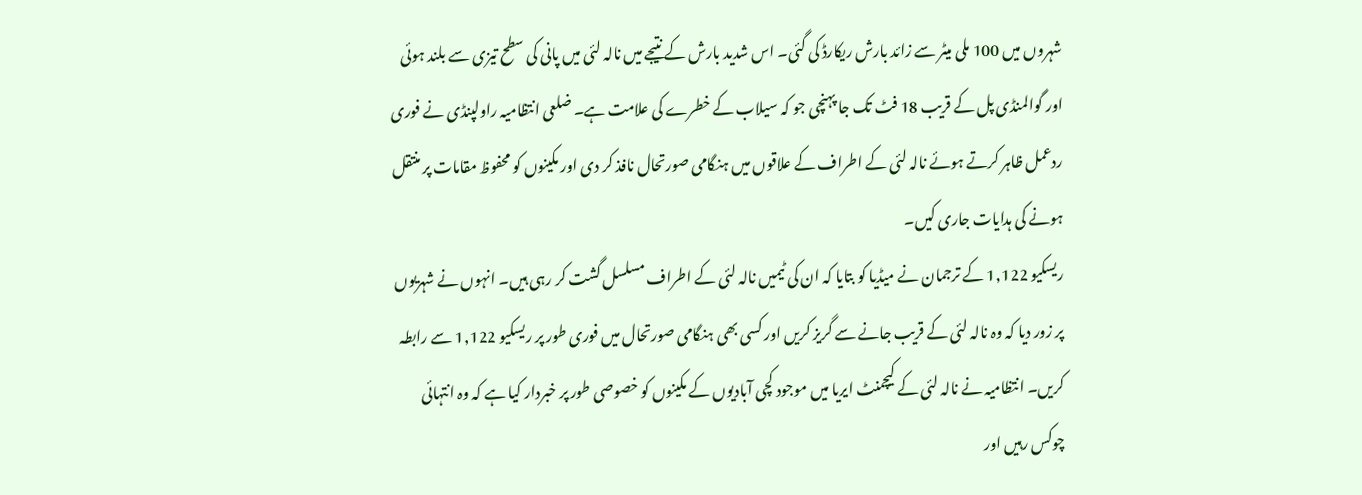شہروں میں 100 ملی میٹر سے زائد بارش ریکارڈ کی گئی۔ اس شدید بارش کے نتیجے میں نالہ لئی میں پانی کی سطح تیزی سے بلند ہوئی اور گوالمنڈی پل کے قریب 18 فٹ تک جا پہنچی جو کہ سیلاب کے خطرے کی علامت ہے۔ ضلعی انتظامیہ راولپنڈی نے فوری ردعمل ظاہر کرتے ہوئے نالہ لئی کے اطراف کے علاقوں میں ہنگامی صورتحال نافذ کر دی اور مکینوں کو محفوظ مقامات پر منتقل ہونے کی ہدایات جاری کیں۔
ریسکیو 1,122 کے ترجمان نے میڈیا کو بتایا کہ ان کی ٹیمیں نالہ لئی کے اطراف مسلسل گشت کر رہی ہیں۔ انہوں نے شہریوں پر زور دیا کہ وہ نالہ لئی کے قریب جانے سے گریز کریں اور کسی بھی ہنگامی صورتحال میں فوری طور پر ریسکیو 1,122 سے رابطہ کریں۔ انتظامیہ نے نالہ لئی کے کیچمنٹ ایریا میں موجود کچی آبادیوں کے مکینوں کو خصوصی طور پر خبردار کیا ہے کہ وہ انتہائی چوکس رہیں اور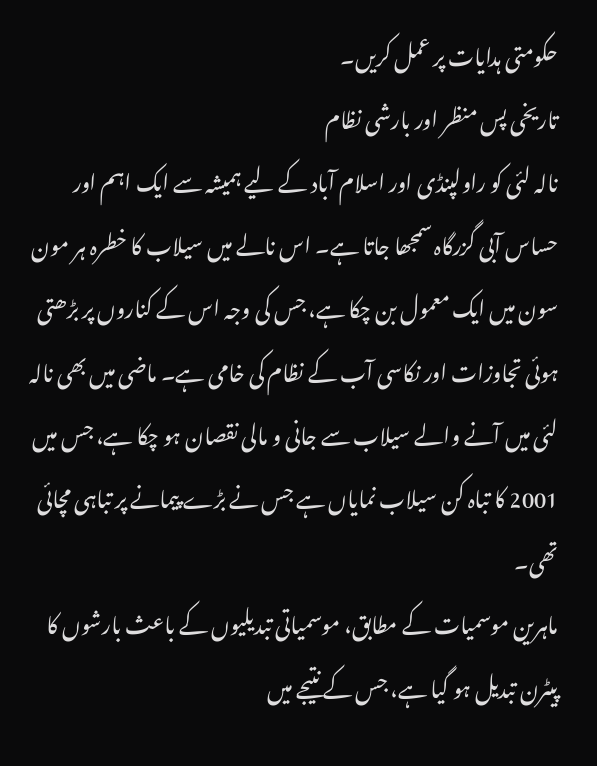حکومتی ہدایات پر عمل کریں۔
تاریخی پس منظر اور بارشی نظام
نالہ لئی کو راولپنڈی اور اسلام آباد کے لیے ہمیشہ سے ایک اہم اور حساس آبی گزرگاہ سمجھا جاتا ہے۔ اس نالے میں سیلاب کا خطرہ ہر مون سون میں ایک معمول بن چکا ہے، جس کی وجہ اس کے کناروں پر بڑھتی ہوئی تجاوزات اور نکاسی آب کے نظام کی خامی ہے۔ ماضی میں بھی نالہ لئی میں آنے والے سیلاب سے جانی و مالی نقصان ہو چکا ہے، جس میں 2001 کا تباہ کن سیلاب نمایاں ہے جس نے بڑے پیمانے پر تباہی مچائی تھی۔
ماہرین موسمیات کے مطابق، موسمیاتی تبدیلیوں کے باعث بارشوں کا پیٹرن تبدیل ہو گیا ہے، جس کے نتیجے میں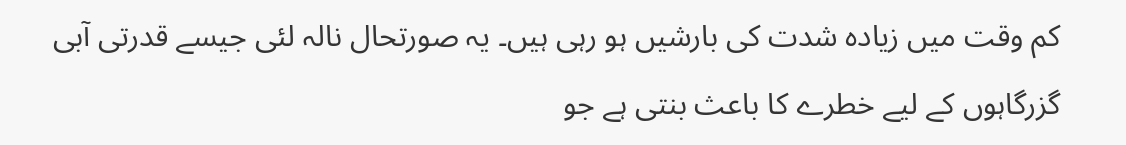کم وقت میں زیادہ شدت کی بارشیں ہو رہی ہیں۔ یہ صورتحال نالہ لئی جیسے قدرتی آبی گزرگاہوں کے لیے خطرے کا باعث بنتی ہے جو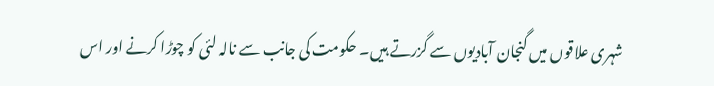شہری علاقوں میں گنجان آبادیوں سے گزرتے ہیں۔ حکومت کی جانب سے نالہ لئی کو چوڑا کرنے اور اس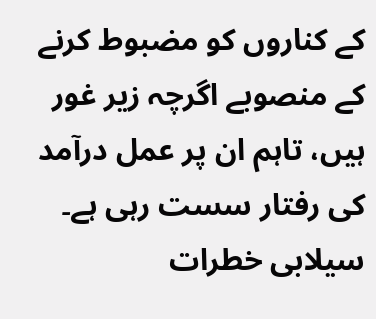کے کناروں کو مضبوط کرنے کے منصوبے اگرچہ زیر غور ہیں، تاہم ان پر عمل درآمد کی رفتار سست رہی ہے۔
سیلابی خطرات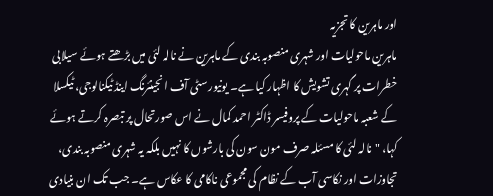اور ماہرین کا تجزیہ
ماہرین ماحولیات اور شہری منصوبہ بندی کے ماہرین نے نالہ لئی میں بڑھتے ہوئے سیلابی خطرات پر گہری تشویش کا اظہار کیا ہے۔ یونیورسٹی آف انجینئرنگ اینڈ ٹیکنالوجی، ٹیکسلا کے شعبہ ماحولیات کے پروفیسر ڈاکٹر احمد کمال نے اس صورتحال پر تبصرہ کرتے ہوئے کہا، "نالہ لئی کا مسئلہ صرف مون سون کی بارشوں کا نہیں بلکہ یہ شہری منصوبہ بندی، تجاوزات اور نکاسی آب کے نظام کی مجموعی ناکامی کا عکاس ہے۔ جب تک ان بنیادی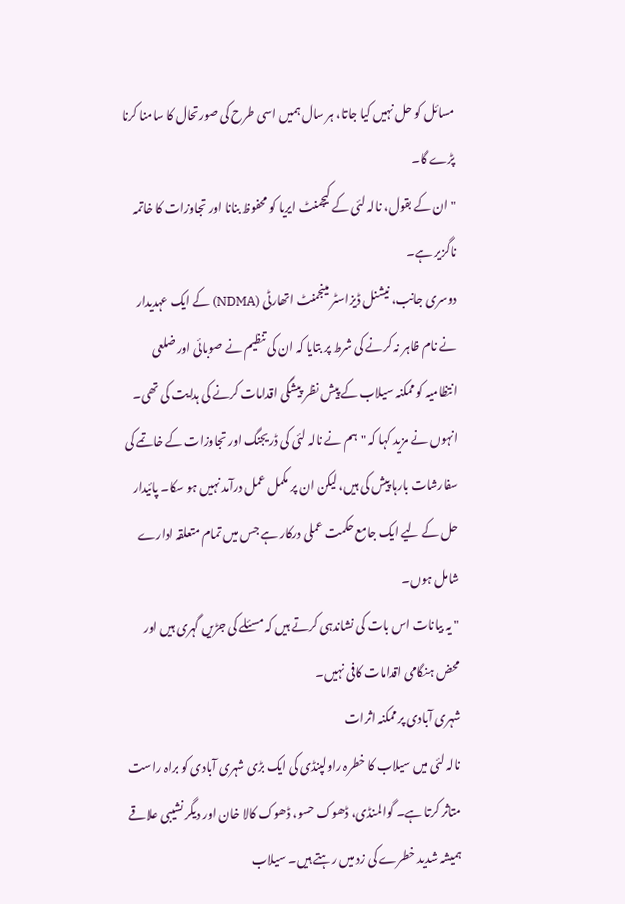مسائل کو حل نہیں کیا جاتا، ہر سال ہمیں اسی طرح کی صورتحال کا سامنا کرنا پڑے گا۔
" ان کے بقول، نالہ لئی کے کیچمنٹ ایریا کو محفوظ بنانا اور تجاوزات کا خاتمہ ناگزیر ہے۔
دوسری جانب، نیشنل ڈیزاسٹر مینجمنٹ اتھارٹی (NDMA) کے ایک عہدیدار نے نام ظاہر نہ کرنے کی شرط پر بتایا کہ ان کی تنظیم نے صوبائی اور ضلعی انتظامیہ کو ممکنہ سیلاب کے پیش نظر پیشگی اقدامات کرنے کی ہدایت کی تھی۔ انہوں نے مزید کہا کہ "ہم نے نالہ لئی کی ڈریجنگ اور تجاوزات کے خاتمے کی سفارشات بارہا پیش کی ہیں، لیکن ان پر مکمل عمل درآمد نہیں ہو سکا۔ پائیدار حل کے لیے ایک جامع حکمت عملی درکار ہے جس میں تمام متعلقہ ادارے شامل ہوں۔
" یہ بیانات اس بات کی نشاندہی کرتے ہیں کہ مسئلے کی جڑیں گہری ہیں اور محض ہنگامی اقدامات کافی نہیں۔
شہری آبادی پر ممکنہ اثرات
نالہ لئی میں سیلاب کا خطرہ راولپنڈی کی ایک بڑی شہری آبادی کو براہ راست متاثر کرتا ہے۔ گوالمنڈی، ڈھوک حسو، ڈھوک کالا خان اور دیگر نشیبی علاقے ہمیشہ شدید خطرے کی زد میں رہتے ہیں۔ سیلاب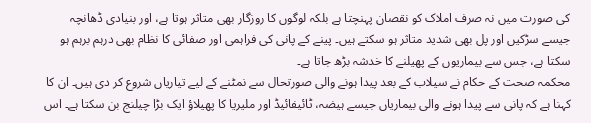کی صورت میں نہ صرف املاک کو نقصان پہنچتا ہے بلکہ لوگوں کا روزگار بھی متاثر ہوتا ہے، اور بنیادی ڈھانچہ جیسے سڑکیں اور پل بھی شدید متاثر ہو سکتے ہیں۔ پینے کے پانی کی فراہمی اور صفائی کا نظام بھی درہم برہم ہو سکتا ہے، جس سے بیماریوں کے پھیلنے کا خدشہ بڑھ جاتا ہے۔
محکمہ صحت کے حکام نے سیلاب کے بعد پیدا ہونے والی صورتحال سے نمٹنے کے لیے تیاریاں شروع کر دی ہیں۔ ان کا کہنا ہے کہ پانی سے پیدا ہونے والی بیماریاں جیسے ہیضہ، ٹائیفائیڈ اور ملیریا کا پھیلاؤ ایک بڑا چیلنج بن سکتا ہے۔ اس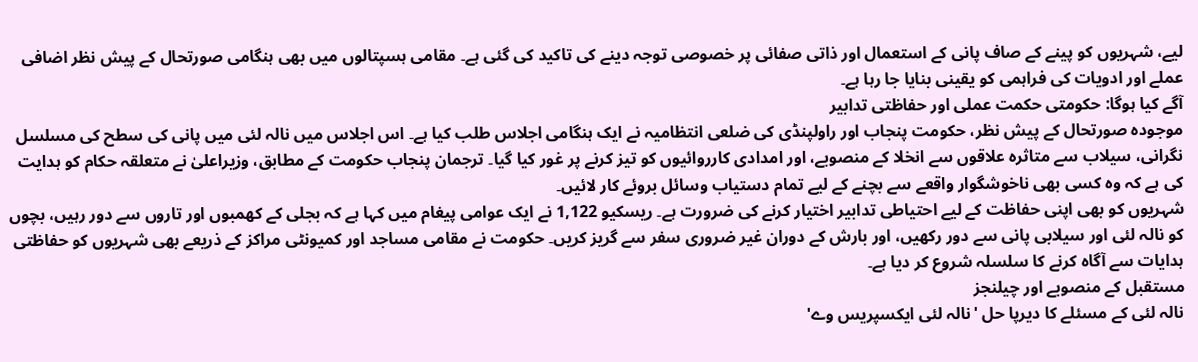لیے، شہریوں کو پینے کے صاف پانی کے استعمال اور ذاتی صفائی پر خصوصی توجہ دینے کی تاکید کی گئی ہے۔ مقامی ہسپتالوں میں بھی ہنگامی صورتحال کے پیش نظر اضافی عملے اور ادویات کی فراہمی کو یقینی بنایا جا رہا ہے۔
آگے کیا ہوگا: حکومتی حکمت عملی اور حفاظتی تدابیر
موجودہ صورتحال کے پیش نظر، حکومت پنجاب اور راولپنڈی کی ضلعی انتظامیہ نے ایک ہنگامی اجلاس طلب کیا ہے۔ اس اجلاس میں نالہ لئی میں پانی کی سطح کی مسلسل نگرانی، سیلاب سے متاثرہ علاقوں سے انخلا کے منصوبے، اور امدادی کارروائیوں کو تیز کرنے پر غور کیا گیا۔ ترجمان پنجاب حکومت کے مطابق، وزیراعلیٰ نے متعلقہ حکام کو ہدایت کی ہے کہ وہ کسی بھی ناخوشگوار واقعے سے بچنے کے لیے تمام دستیاب وسائل بروئے کار لائیں۔
شہریوں کو بھی اپنی حفاظت کے لیے احتیاطی تدابیر اختیار کرنے کی ضرورت ہے۔ ریسکیو 1,122 نے ایک عوامی پیغام میں کہا ہے کہ بجلی کے کھمبوں اور تاروں سے دور رہیں، بچوں کو نالہ لئی اور سیلابی پانی سے دور رکھیں، اور بارش کے دوران غیر ضروری سفر سے گریز کریں۔ حکومت نے مقامی مساجد اور کمیونٹی مراکز کے ذریعے بھی شہریوں کو حفاظتی ہدایات سے آگاہ کرنے کا سلسلہ شروع کر دیا ہے۔
مستقبل کے منصوبے اور چیلنجز
نالہ لئی کے مسئلے کا دیرپا حل 'نالہ لئی ایکسپریس وے'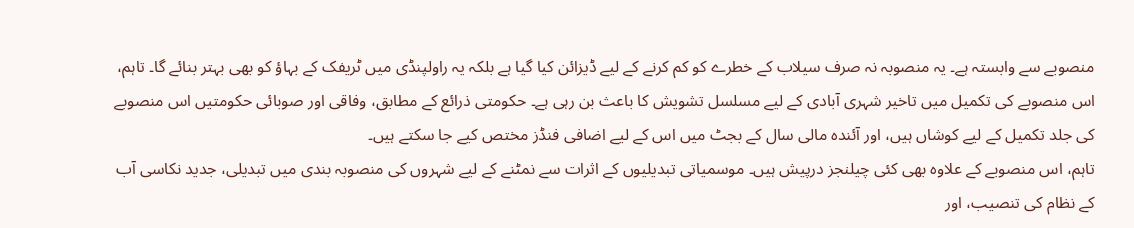منصوبے سے وابستہ ہے۔ یہ منصوبہ نہ صرف سیلاب کے خطرے کو کم کرنے کے لیے ڈیزائن کیا گیا ہے بلکہ یہ راولپنڈی میں ٹریفک کے بہاؤ کو بھی بہتر بنائے گا۔ تاہم، اس منصوبے کی تکمیل میں تاخیر شہری آبادی کے لیے مسلسل تشویش کا باعث بن رہی ہے۔ حکومتی ذرائع کے مطابق، وفاقی اور صوبائی حکومتیں اس منصوبے کی جلد تکمیل کے لیے کوشاں ہیں، اور آئندہ مالی سال کے بجٹ میں اس کے لیے اضافی فنڈز مختص کیے جا سکتے ہیں۔
تاہم، اس منصوبے کے علاوہ بھی کئی چیلنجز درپیش ہیں۔ موسمیاتی تبدیلیوں کے اثرات سے نمٹنے کے لیے شہروں کی منصوبہ بندی میں تبدیلی، جدید نکاسی آب کے نظام کی تنصیب، اور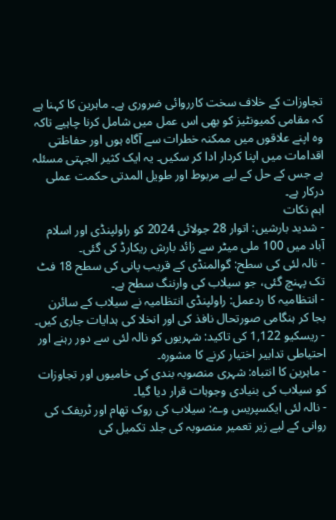تجاوزات کے خلاف سخت کارروائی ضروری ہے۔ ماہرین کا کہنا ہے کہ مقامی کمیونٹیز کو بھی اس عمل میں شامل کرنا چاہیے تاکہ وہ اپنے علاقوں میں ممکنہ خطرات سے آگاہ ہوں اور حفاظتی اقدامات میں اپنا کردار ادا کر سکیں۔ یہ ایک کثیر الجہتی مسئلہ ہے جس کے حل کے لیے مربوط اور طویل المدتی حکمت عملی درکار ہے۔
اہم نکات
- شدید بارشیں: اتوار 28 جولائی 2024 کو راولپنڈی اور اسلام آباد میں 100 ملی میٹر سے زائد بارش ریکارڈ کی گئی۔
- نالہ لئی کی سطح: گوالمنڈی کے قریب پانی کی سطح 18 فٹ تک پہنچ گئی، جو سیلاب کی وارننگ سطح ہے۔
- انتظامیہ کا ردعمل: راولپنڈی انتظامیہ نے سیلاب کے سائرن بجا کر ہنگامی صورتحال نافذ کی اور انخلا کی ہدایات جاری کیں۔
- ریسکیو 1,122 کی تاکید: شہریوں کو نالہ لئی سے دور رہنے اور احتیاطی تدابیر اختیار کرنے کا مشورہ۔
- ماہرین کا انتباہ: شہری منصوبہ بندی کی خامیوں اور تجاوزات کو سیلاب کی بنیادی وجوہات قرار دیا گیا۔
- نالہ لئی ایکسپریس وے: سیلاب کی روک تھام اور ٹریفک کی روانی کے لیے زیر تعمیر منصوبہ کی جلد تکمیل کی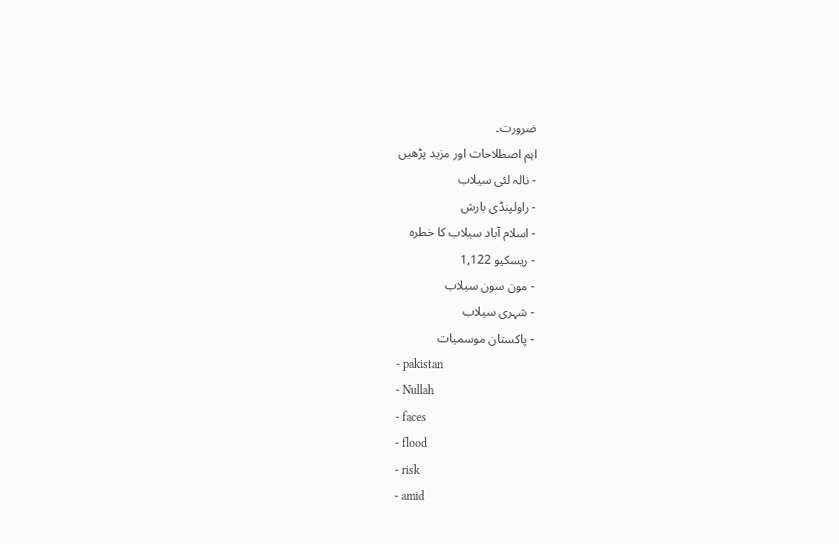ضرورت۔
اہم اصطلاحات اور مزید پڑھیں
- نالہ لئی سیلاب
- راولپنڈی بارش
- اسلام آباد سیلاب کا خطرہ
- ریسکیو 1,122
- مون سون سیلاب
- شہری سیلاب
- پاکستان موسمیات
- pakistan
- Nullah
- faces
- flood
- risk
- amid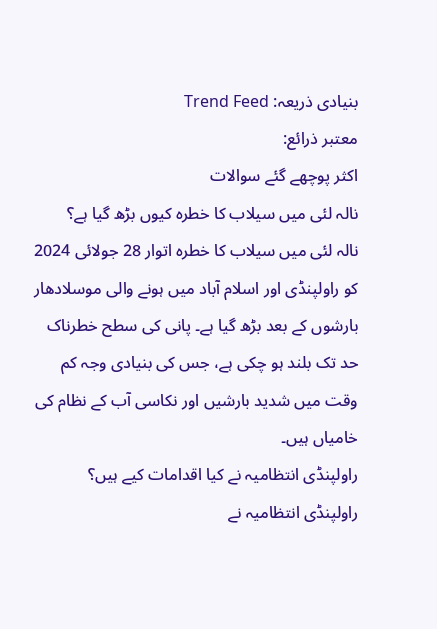بنیادی ذریعہ: Trend Feed
معتبر ذرائع:
اکثر پوچھے گئے سوالات
نالہ لئی میں سیلاب کا خطرہ کیوں بڑھ گیا ہے؟
نالہ لئی میں سیلاب کا خطرہ اتوار 28 جولائی 2024 کو راولپنڈی اور اسلام آباد میں ہونے والی موسلادھار بارشوں کے بعد بڑھ گیا ہے۔ پانی کی سطح خطرناک حد تک بلند ہو چکی ہے، جس کی بنیادی وجہ کم وقت میں شدید بارشیں اور نکاسی آب کے نظام کی خامیاں ہیں۔
راولپنڈی انتظامیہ نے کیا اقدامات کیے ہیں؟
راولپنڈی انتظامیہ نے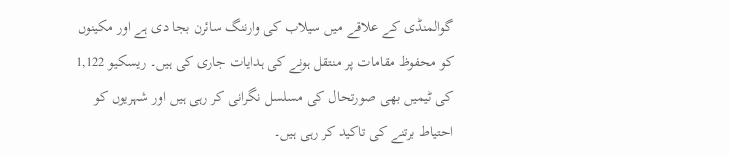گوالمنڈی کے علاقے میں سیلاب کی وارننگ سائرن بجا دی ہے اور مکینوں کو محفوظ مقامات پر منتقل ہونے کی ہدایات جاری کی ہیں۔ ریسکیو 1,122 کی ٹیمیں بھی صورتحال کی مسلسل نگرانی کر رہی ہیں اور شہریوں کو احتیاط برتنے کی تاکید کر رہی ہیں۔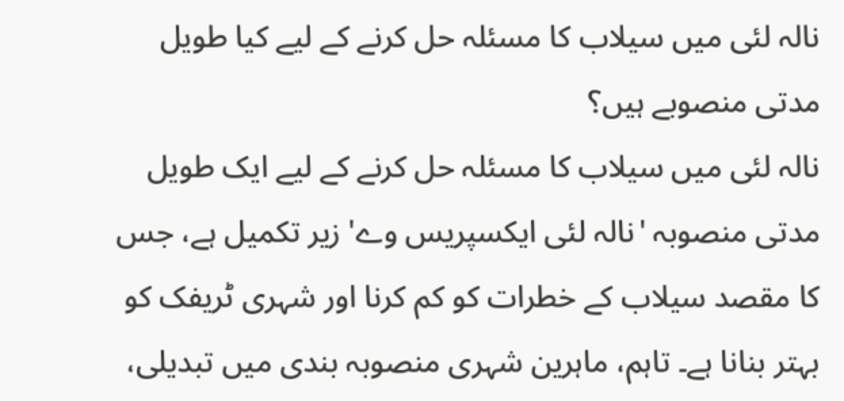نالہ لئی میں سیلاب کا مسئلہ حل کرنے کے لیے کیا طویل مدتی منصوبے ہیں؟
نالہ لئی میں سیلاب کا مسئلہ حل کرنے کے لیے ایک طویل مدتی منصوبہ 'نالہ لئی ایکسپریس وے' زیر تکمیل ہے، جس کا مقصد سیلاب کے خطرات کو کم کرنا اور شہری ٹریفک کو بہتر بنانا ہے۔ تاہم، ماہرین شہری منصوبہ بندی میں تبدیلی،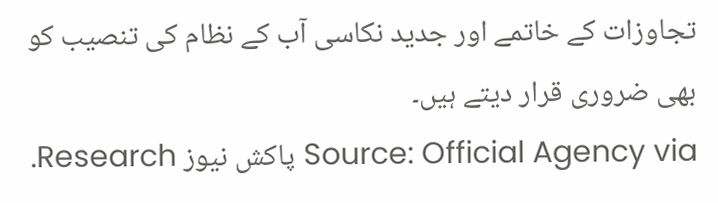تجاوزات کے خاتمے اور جدید نکاسی آب کے نظام کی تنصیب کو بھی ضروری قرار دیتے ہیں۔
Source: Official Agency via پاکش نیوز Research.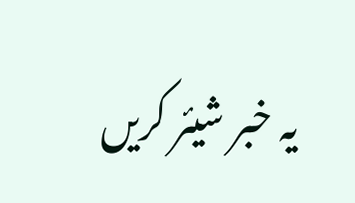یہ خبر شیئر کریں